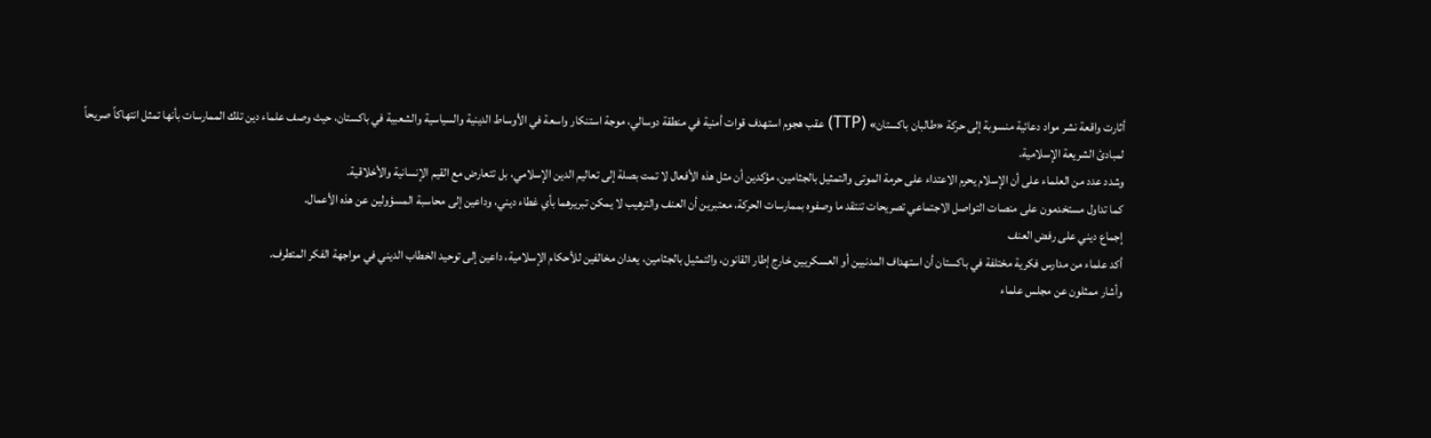أثارت واقعة نشر مواد دعائية منسوبة إلى حركة «طالبان باكستان» (TTP) عقب هجوم استهدف قوات أمنية في منطقة دوسالي، موجة استنكار واسعة في الأوساط الدينية والسياسية والشعبية في باكستان، حيث وصف علماء دين تلك الممارسات بأنها تمثل انتهاكاً صريحاً لمبادئ الشريعة الإسلامية.
وشدد عدد من العلماء على أن الإسلام يحرم الاعتداء على حرمة الموتى والتمثيل بالجثامين، مؤكدين أن مثل هذه الأفعال لا تمت بصلة إلى تعاليم الدين الإسلامي، بل تتعارض مع القيم الإنسانية والأخلاقية.
كما تداول مستخدمون على منصات التواصل الاجتماعي تصريحات تنتقد ما وصفوه بممارسات الحركة، معتبرين أن العنف والترهيب لا يمكن تبريرهما بأي غطاء ديني، وداعين إلى محاسبة المسؤولين عن هذه الأعمال.
إجماع ديني على رفض العنف
أكد علماء من مدارس فكرية مختلفة في باكستان أن استهداف المدنيين أو العسكريين خارج إطار القانون، والتمثيل بالجثامين، يعدان مخالفين للأحكام الإسلامية، داعين إلى توحيد الخطاب الديني في مواجهة الفكر المتطرف.
وأشار ممثلون عن مجلس علماء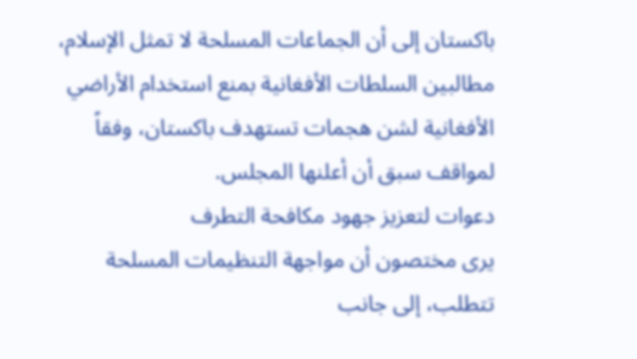باكستان إلى أن الجماعات المسلحة لا تمثل الإسلام، مطالبين السلطات الأفغانية بمنع استخدام الأراضي الأفغانية لشن هجمات تستهدف باكستان، وفقاً لمواقف سبق أن أعلنها المجلس.
دعوات لتعزيز جهود مكافحة التطرف
يرى مختصون أن مواجهة التنظيمات المسلحة تتطلب، إلى جانب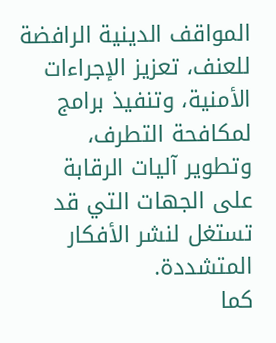المواقف الدينية الرافضة للعنف، تعزيز الإجراءات الأمنية، وتنفيذ برامج لمكافحة التطرف، وتطوير آليات الرقابة على الجهات التي قد تستغل لنشر الأفكار المتشددة.
كما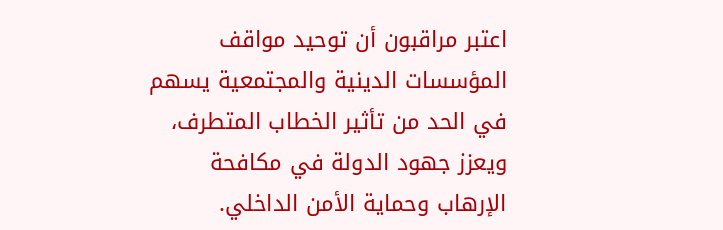اعتبر مراقبون أن توحيد مواقف المؤسسات الدينية والمجتمعية يسهم في الحد من تأثير الخطاب المتطرف، ويعزز جهود الدولة في مكافحة الإرهاب وحماية الأمن الداخلي.